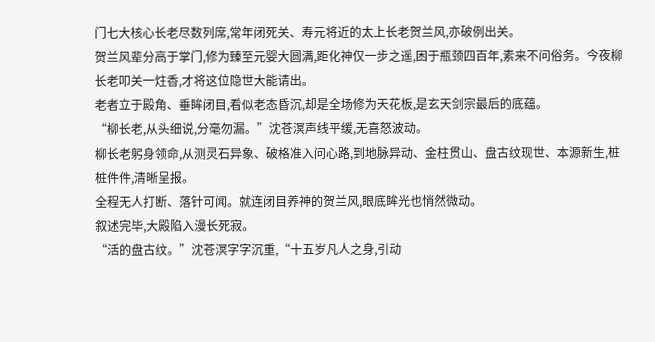门七大核心长老尽数列席,常年闭死关、寿元将近的太上长老贺兰风,亦破例出关。
贺兰风辈分高于掌门,修为臻至元婴大圆满,距化神仅一步之遥,困于瓶颈四百年,素来不问俗务。今夜柳长老叩关一炷香,才将这位隐世大能请出。
老者立于殿角、垂眸闭目,看似老态昏沉,却是全场修为天花板,是玄天剑宗最后的底蕴。
“柳长老,从头细说,分毫勿漏。”沈苍溟声线平缓,无喜怒波动。
柳长老躬身领命,从测灵石异象、破格准入问心路,到地脉异动、金柱贯山、盘古纹现世、本源新生,桩桩件件,清晰呈报。
全程无人打断、落针可闻。就连闭目养神的贺兰风,眼底眸光也悄然微动。
叙述完毕,大殿陷入漫长死寂。
“活的盘古纹。”沈苍溟字字沉重,“十五岁凡人之身,引动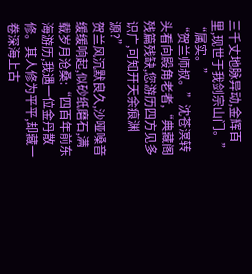三千丈地脉异动,金辉百里,现世于我剑宗山门。”
“属实。”
“贺兰师叔。”沈苍溟转头看向殿角老者,“典藏阁残篇残缺,您游历四方见多识广,可知开天余痕渊源?”
贺兰风沉默良久,沙哑嗓音缓缓响起,似砂纸磨石,满载岁月沧桑:“四百年前东海游历,我遇一位金丹散修。其人修为平平,却藏一卷深海上古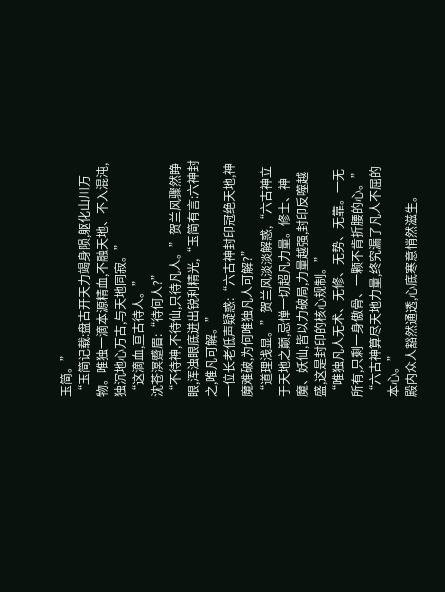玉简。”
“玉简记载:盘古开天力竭身陨,躯化山川万物。唯独一滴本源精血,不融天地、不入混沌,独沉地心万古,与天地同寂。”
“这滴血,亘古待人。”
沈苍溟蹙眉:“待何人?”
“不待神,不待仙,只待凡人。”贺兰风骤然睁眼,浑浊眼底迸出锐利精光,“玉简有言:六神封之,唯凡可解。”
一位长老低声疑惑:“六古神封印冠绝天地,神魔难破,为何唯独凡人可解?”
“道理浅显。”贺兰风淡淡解惑,“六古神立于天地之巅,忌惮一切超凡力量。修士、神魔、妖仙,皆以力破局,力量越强,封印反噬越盛,这是封印的核心规制。”
“唯独凡人无术、无修、无势、无靠。一无所有,只剩一身傲骨、一颗不肯折腰的心。”
“六古神算尽天地力量,终究漏了凡人不屈的本心。”
殿内众人豁然通透,心底寒意悄然滋生。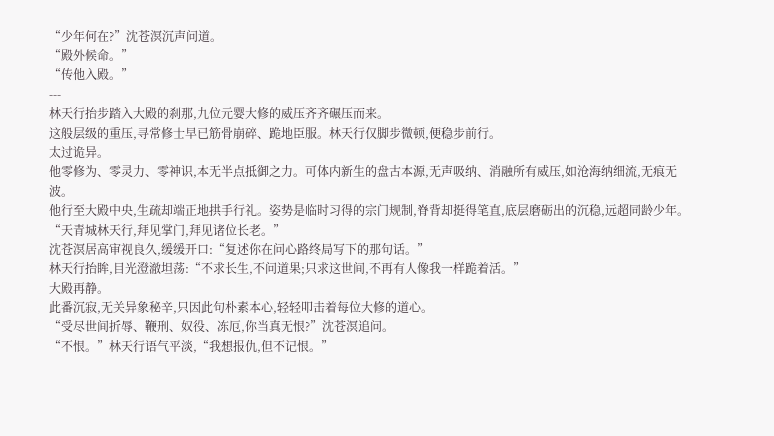“少年何在?”沈苍溟沉声问道。
“殿外候命。”
“传他入殿。”
---
林天行抬步踏入大殿的刹那,九位元婴大修的威压齐齐碾压而来。
这般层级的重压,寻常修士早已筋骨崩碎、跪地臣服。林天行仅脚步微顿,便稳步前行。
太过诡异。
他零修为、零灵力、零神识,本无半点抵御之力。可体内新生的盘古本源,无声吸纳、消融所有威压,如沧海纳细流,无痕无波。
他行至大殿中央,生疏却端正地拱手行礼。姿势是临时习得的宗门规制,脊背却挺得笔直,底层磨砺出的沉稳,远超同龄少年。
“天青城林天行,拜见掌门,拜见诸位长老。”
沈苍溟居高审视良久,缓缓开口:“复述你在问心路终局写下的那句话。”
林天行抬眸,目光澄澈坦荡:“不求长生,不问道果;只求这世间,不再有人像我一样跪着活。”
大殿再静。
此番沉寂,无关异象秘辛,只因此句朴素本心,轻轻叩击着每位大修的道心。
“受尽世间折辱、鞭刑、奴役、冻厄,你当真无恨?”沈苍溟追问。
“不恨。”林天行语气平淡,“我想报仇,但不记恨。”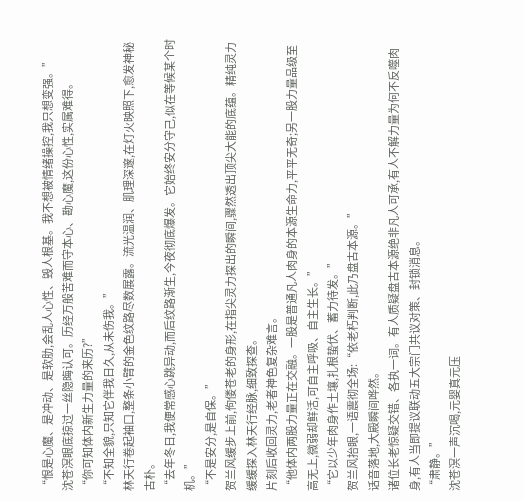“恨是心魔、是冲动、是软肋,会乱人心性、毁人根基。我不想被情绪操控,我只想变强。”
沈苍溟眼底掠过一丝隐晦认可。历经万般苦难而守本心、勘心魔,这份心性,实属难得。
“你可知体内新生力量的来历?”
“不知全貌,只知它伴我日久,从未伤我。”
林天行卷起袖口,整条小臂的金色纹路尽数展露。流光温润、肌理深邃,在灯火映照下,愈发神秘古朴。
“去年冬日,我便常感心跳异动,而后纹路渐生,今夜彻底爆发。它始终安分守己,似在等候某个时机。”
“不是安分,是自保。”
贺兰风缓步上前,佝偻苍老的身形,在指尖灵力探出的瞬间,骤然透出顶尖大能的底蕴。精纯灵力缓缓探入林天行经脉,细致探查。
片刻后收回灵力,老者神色复杂难言。
“他体内两股力量正在交融。一股是普通凡人肉身的本源生命力,平平无奇;另一股力量品级至高无上,微弱却鲜活,可自主呼吸、自主生长。”
“它以少年肉身作土壤,扎根蛰伏、蓄力待发。”
贺兰风抬眼,一语震彻全场:“依老朽判断,此乃盘古本源。”
话音落地,大殿瞬间哗然。
诸位长老惊疑交错、各执一词。有人质疑盘古本源绝非凡人可承,有人不解力量为何不反噬肉身,有人当即提议联动五大宗门共议对策、封锁消息。
“肃静。”
沈苍溟一声沉喝,元婴真元压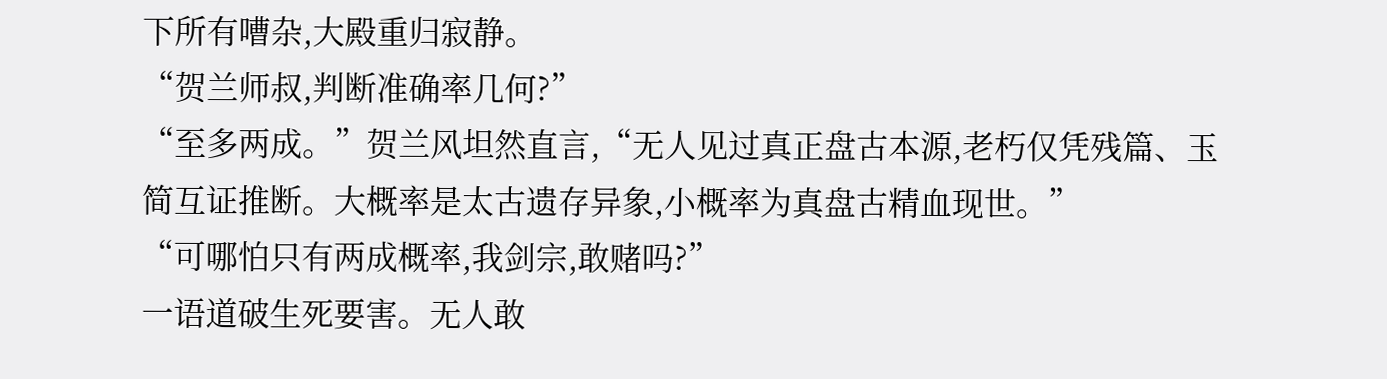下所有嘈杂,大殿重归寂静。
“贺兰师叔,判断准确率几何?”
“至多两成。”贺兰风坦然直言,“无人见过真正盘古本源,老朽仅凭残篇、玉简互证推断。大概率是太古遗存异象,小概率为真盘古精血现世。”
“可哪怕只有两成概率,我剑宗,敢赌吗?”
一语道破生死要害。无人敢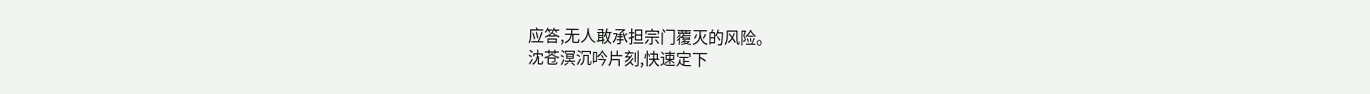应答,无人敢承担宗门覆灭的风险。
沈苍溟沉吟片刻,快速定下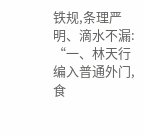铁规,条理严明、滴水不漏:
“一、林天行编入普通外门,食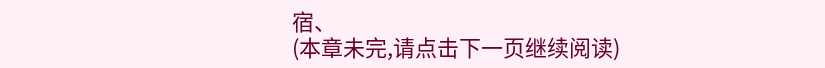宿、
(本章未完,请点击下一页继续阅读)